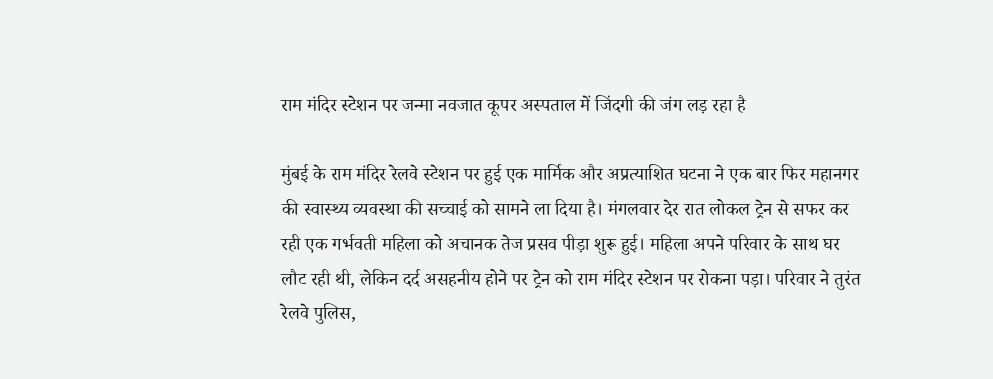राम मंदिर स्टेशन पर जन्मा नवजात कूपर अस्पताल में जिंदगी की जंग लड़ रहा है

मुंबई के राम मंदिर रेलवे स्टेशन पर हुई एक मार्मिक और अप्रत्याशित घटना ने एक बार फिर महानगर की स्वास्थ्य व्यवस्था की सच्चाई को सामने ला दिया है। मंगलवार देर रात लोकल ट्रेन से सफर कर रही एक गर्भवती महिला को अचानक तेज प्रसव पीड़ा शुरू हुई। महिला अपने परिवार के साथ घर लौट रही थी, लेकिन दर्द असहनीय होने पर ट्रेन को राम मंदिर स्टेशन पर रोकना पड़ा। परिवार ने तुरंत रेलवे पुलिस,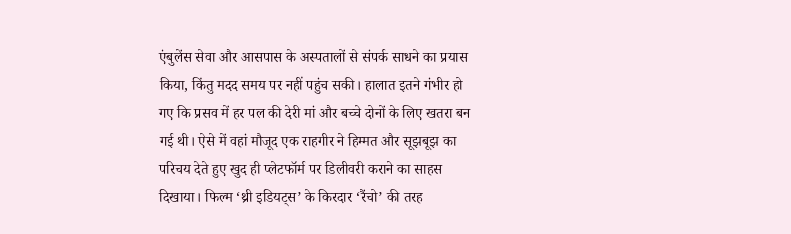एंबुलेंस सेवा और आसपास के अस्पतालों से संपर्क साधने का प्रयास किया, किंतु मदद समय पर नहीं पहुंच सकी। हालात इतने गंभीर हो गए कि प्रसव में हर पल की देरी मां और बच्चे दोनों के लिए खतरा बन गई थी। ऐसे में वहां मौजूद एक राहगीर ने हिम्मत और सूझबूझ का परिचय देते हुए खुद ही प्लेटफॉर्म पर डिलीवरी कराने का साहस दिखाया। फिल्म ‘थ्री इडियट्स’ के किरदार ‘रैंचो’ की तरह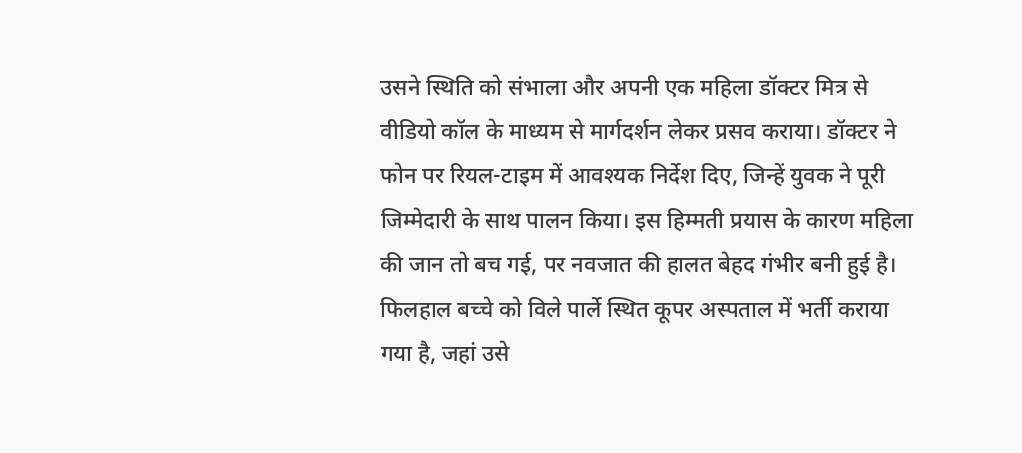उसने स्थिति को संभाला और अपनी एक महिला डॉक्टर मित्र से वीडियो कॉल के माध्यम से मार्गदर्शन लेकर प्रसव कराया। डॉक्टर ने फोन पर रियल-टाइम में आवश्यक निर्देश दिए, जिन्हें युवक ने पूरी जिम्मेदारी के साथ पालन किया। इस हिम्मती प्रयास के कारण महिला की जान तो बच गई, पर नवजात की हालत बेहद गंभीर बनी हुई है। फिलहाल बच्चे को विले पार्ले स्थित कूपर अस्पताल में भर्ती कराया गया है, जहां उसे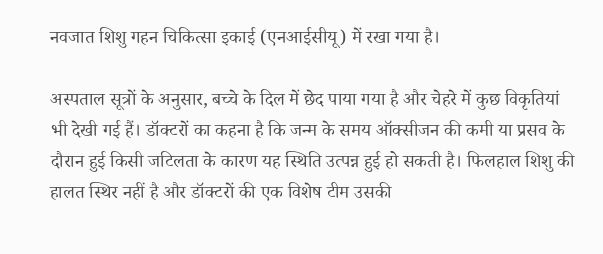नवजात शिशु गहन चिकित्सा इकाई (एनआईसीयू) में रखा गया है।

अस्पताल सूत्रों के अनुसार, बच्चे के दिल में छेद पाया गया है और चेहरे में कुछ विकृतियां भी देखी गई हैं। डॉक्टरों का कहना है कि जन्म के समय ऑक्सीजन की कमी या प्रसव के दौरान हुई किसी जटिलता के कारण यह स्थिति उत्पन्न हुई हो सकती है। फिलहाल शिशु की हालत स्थिर नहीं है और डॉक्टरों की एक विशेष टीम उसकी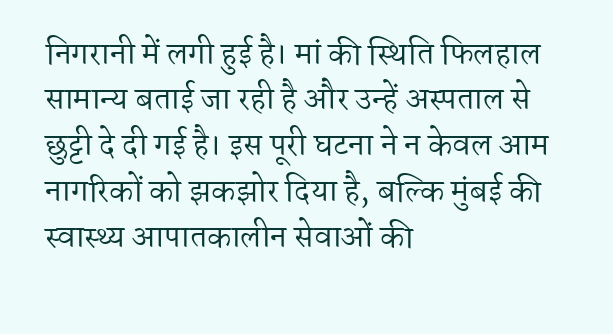निगरानी में लगी हुई है। मां की स्थिति फिलहाल सामान्य बताई जा रही है और उन्हें अस्पताल से छुट्टी दे दी गई है। इस पूरी घटना ने न केवल आम नागरिकों को झकझोर दिया है, बल्कि मुंबई की स्वास्थ्य आपातकालीन सेवाओं की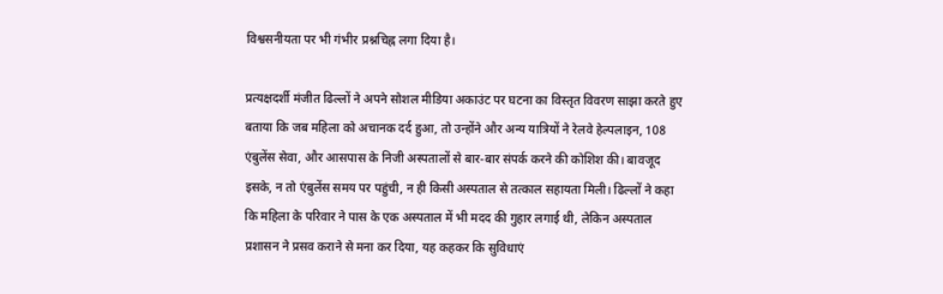विश्वसनीयता पर भी गंभीर प्रश्नचिह्न लगा दिया है।

प्रत्यक्षदर्शी मंजीत ढिल्लों ने अपने सोशल मीडिया अकाउंट पर घटना का विस्तृत विवरण साझा करते हुए बताया कि जब महिला को अचानक दर्द हुआ, तो उन्होंने और अन्य यात्रियों ने रेलवे हेल्पलाइन, 108 एंबुलेंस सेवा, और आसपास के निजी अस्पतालों से बार-बार संपर्क करने की कोशिश की। बावजूद इसके, न तो एंबुलेंस समय पर पहुंची, न ही किसी अस्पताल से तत्काल सहायता मिली। ढिल्लों ने कहा कि महिला के परिवार ने पास के एक अस्पताल में भी मदद की गुहार लगाई थी, लेकिन अस्पताल प्रशासन ने प्रसव कराने से मना कर दिया, यह कहकर कि सुविधाएं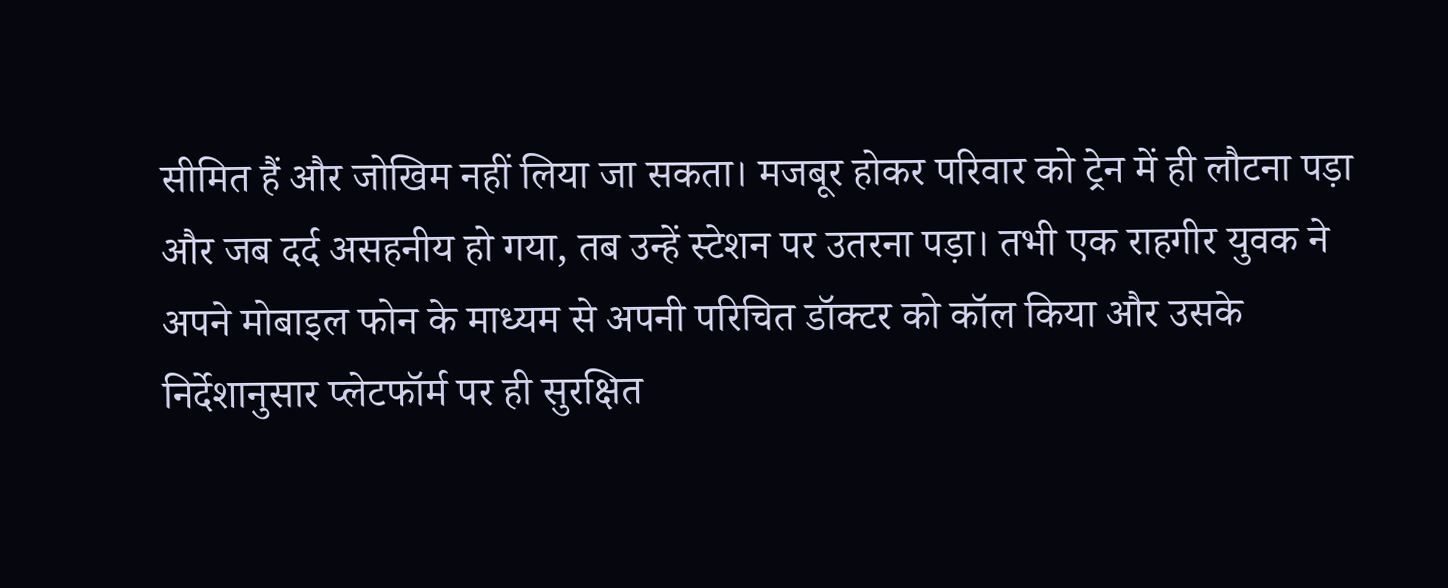सीमित हैं और जोखिम नहीं लिया जा सकता। मजबूर होकर परिवार को ट्रेन में ही लौटना पड़ा और जब दर्द असहनीय हो गया, तब उन्हें स्टेशन पर उतरना पड़ा। तभी एक राहगीर युवक ने अपने मोबाइल फोन के माध्यम से अपनी परिचित डॉक्टर को कॉल किया और उसके निर्देशानुसार प्लेटफॉर्म पर ही सुरक्षित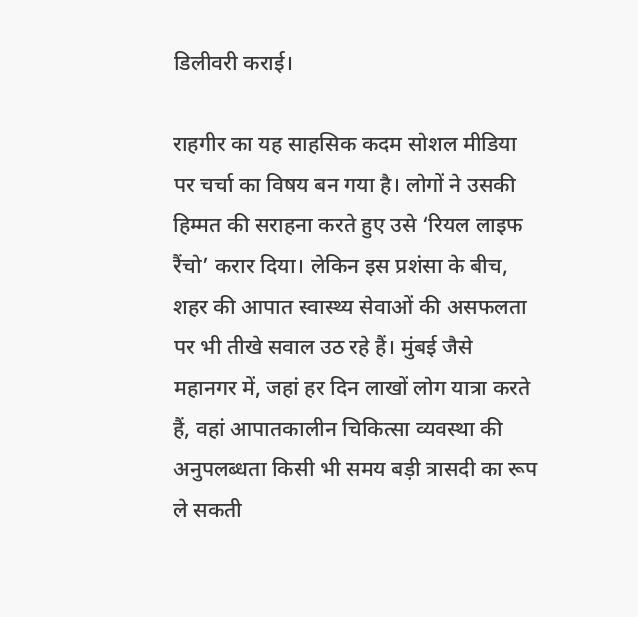डिलीवरी कराई।

राहगीर का यह साहसिक कदम सोशल मीडिया पर चर्चा का विषय बन गया है। लोगों ने उसकी हिम्मत की सराहना करते हुए उसे ‘रियल लाइफ रैंचो’ करार दिया। लेकिन इस प्रशंसा के बीच, शहर की आपात स्वास्थ्य सेवाओं की असफलता पर भी तीखे सवाल उठ रहे हैं। मुंबई जैसे महानगर में, जहां हर दिन लाखों लोग यात्रा करते हैं, वहां आपातकालीन चिकित्सा व्यवस्था की अनुपलब्धता किसी भी समय बड़ी त्रासदी का रूप ले सकती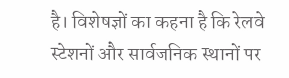है। विशेषज्ञों का कहना है कि रेलवे स्टेशनों और सार्वजनिक स्थानों पर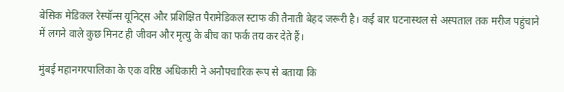बेसिक मेडिकल रेस्पॉन्स यूनिट्स और प्रशिक्षित पैरामेडिकल स्टाफ की तैनाती बेहद जरूरी है। कई बार घटनास्थल से अस्पताल तक मरीज पहुंचाने में लगने वाले कुछ मिनट ही जीवन और मृत्यु के बीच का फर्क तय कर देते हैं।

मुंबई महानगरपालिका के एक वरिष्ठ अधिकारी ने अनौपचारिक रूप से बताया कि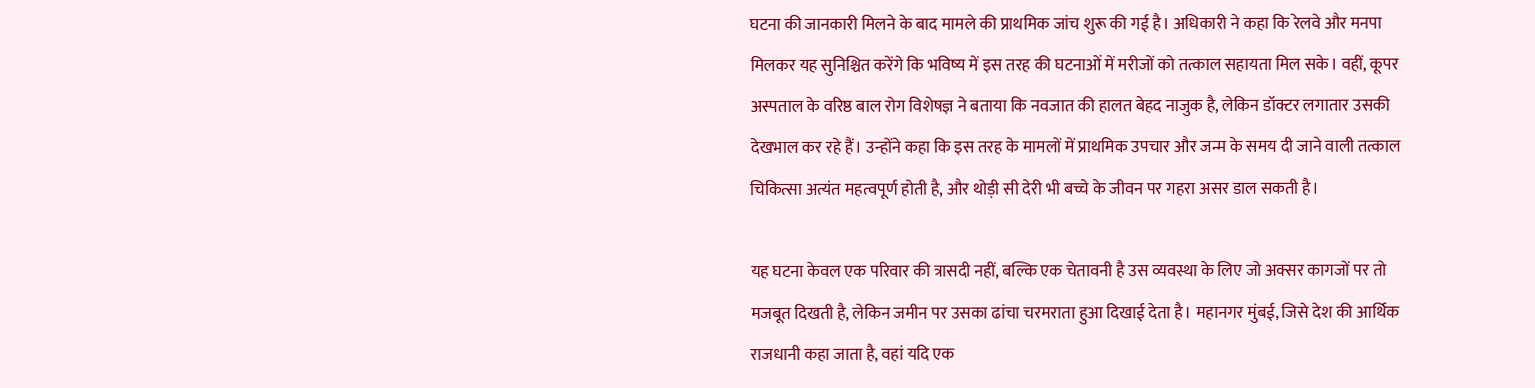घटना की जानकारी मिलने के बाद मामले की प्राथमिक जांच शुरू की गई है। अधिकारी ने कहा कि रेलवे और मनपा मिलकर यह सुनिश्चित करेंगे कि भविष्य में इस तरह की घटनाओं में मरीजों को तत्काल सहायता मिल सके। वहीं, कूपर अस्पताल के वरिष्ठ बाल रोग विशेषज्ञ ने बताया कि नवजात की हालत बेहद नाजुक है, लेकिन डॉक्टर लगातार उसकी देखभाल कर रहे हैं। उन्होंने कहा कि इस तरह के मामलों में प्राथमिक उपचार और जन्म के समय दी जाने वाली तत्काल चिकित्सा अत्यंत महत्वपूर्ण होती है, और थोड़ी सी देरी भी बच्चे के जीवन पर गहरा असर डाल सकती है।

यह घटना केवल एक परिवार की त्रासदी नहीं, बल्कि एक चेतावनी है उस व्यवस्था के लिए जो अक्सर कागजों पर तो मजबूत दिखती है, लेकिन जमीन पर उसका ढांचा चरमराता हुआ दिखाई देता है। महानगर मुंबई, जिसे देश की आर्थिक राजधानी कहा जाता है, वहां यदि एक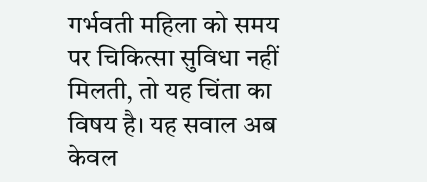गर्भवती महिला को समय पर चिकित्सा सुविधा नहीं मिलती, तो यह चिंता का विषय है। यह सवाल अब केवल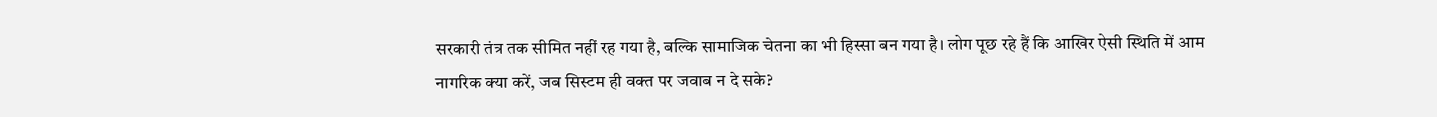सरकारी तंत्र तक सीमित नहीं रह गया है, बल्कि सामाजिक चेतना का भी हिस्सा बन गया है। लोग पूछ रहे हैं कि आखिर ऐसी स्थिति में आम नागरिक क्या करें, जब सिस्टम ही वक्त पर जवाब न दे सके?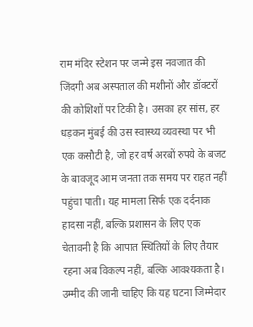राम मंदिर स्टेशन पर जन्मे इस नवजात की जिंदगी अब अस्पताल की मशीनों और डॉक्टरों की कोशिशों पर टिकी है। उसका हर सांस, हर धड़कन मुंबई की उस स्वास्थ्य व्यवस्था पर भी एक कसौटी है, जो हर वर्ष अरबों रुपये के बजट के बावजूद आम जनता तक समय पर राहत नहीं पहुंचा पाती। यह मामला सिर्फ एक दर्दनाक हादसा नहीं, बल्कि प्रशासन के लिए एक चेतावनी है कि आपात स्थितियों के लिए तैयार रहना अब विकल्प नहीं, बल्कि आवश्यकता है। उम्मीद की जानी चाहिए कि यह घटना जिम्मेदार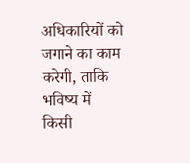अधिकारियों को जगाने का काम करेगी, ताकि भविष्य में किसी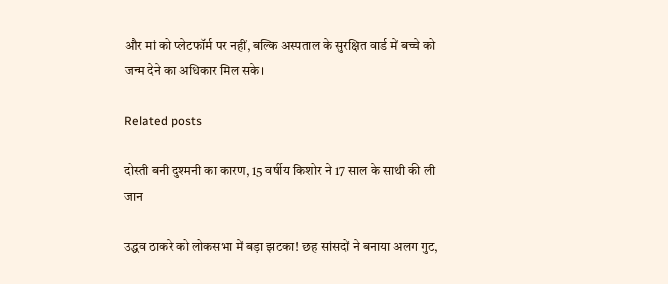और मां को प्लेटफॉर्म पर नहीं, बल्कि अस्पताल के सुरक्षित वार्ड में बच्चे को जन्म देने का अधिकार मिल सके।

Related posts

दोस्ती बनी दुश्मनी का कारण, 15 वर्षीय किशोर ने 17 साल के साथी की ली जान

उद्धव ठाकरे को लोकसभा में बड़ा झटका! छह सांसदों ने बनाया अलग गुट,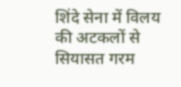शिंदे सेना में विलय की अटकलों से सियासत गरम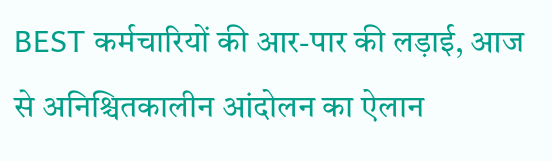BEST कर्मचारियों की आर-पार की लड़ाई, आज से अनिश्चितकालीन आंदोलन का ऐलान